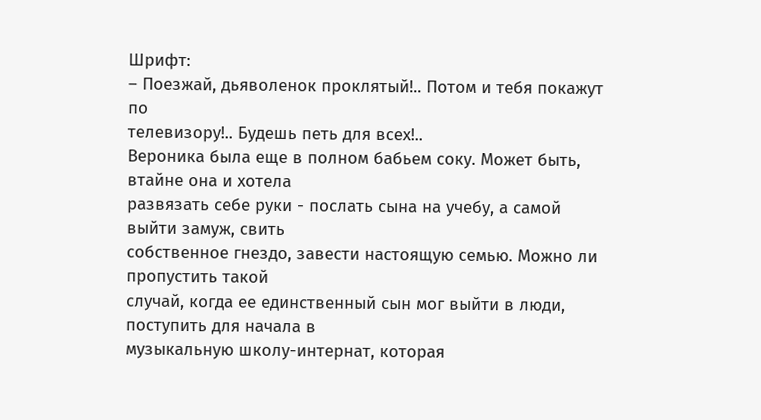Шрифт:
– Поезжай, дьяволенок проклятый!.. Потом и тебя покажут по
телевизору!.. Будешь петь для всех!..
Вероника была еще в полном бабьем соку. Может быть, втайне она и хотела
развязать себе руки - послать сына на учебу, а самой выйти замуж, свить
собственное гнездо, завести настоящую семью. Можно ли пропустить такой
случай, когда ее единственный сын мог выйти в люди, поступить для начала в
музыкальную школу-интернат, которая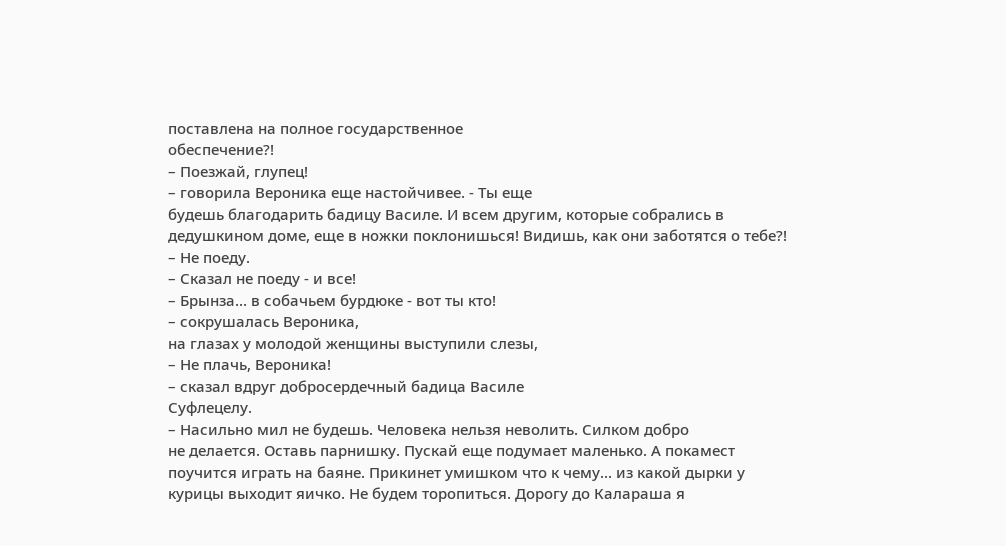поставлена на полное государственное
обеспечение?!
– Поезжай, глупец!
– говорила Вероника еще настойчивее. - Ты еще
будешь благодарить бадицу Василе. И всем другим, которые собрались в
дедушкином доме, еще в ножки поклонишься! Видишь, как они заботятся о тебе?!
– Не поеду.
– Сказал не поеду - и все!
– Брынза... в собачьем бурдюке - вот ты кто!
– сокрушалась Вероника,
на глазах у молодой женщины выступили слезы,
– Не плачь, Вероника!
– сказал вдруг добросердечный бадица Василе
Суфлецелу.
– Насильно мил не будешь. Человека нельзя неволить. Силком добро
не делается. Оставь парнишку. Пускай еще подумает маленько. А покамест
поучится играть на баяне. Прикинет умишком что к чему... из какой дырки у
курицы выходит яичко. Не будем торопиться. Дорогу до Калараша я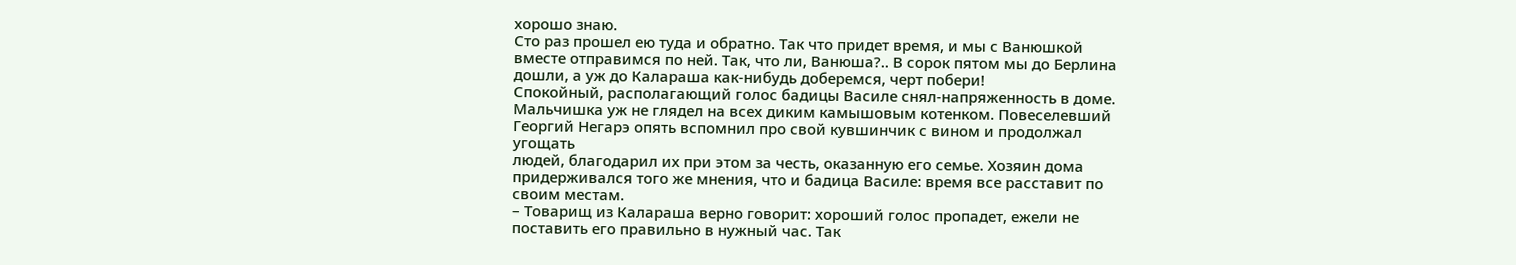хорошо знаю.
Сто раз прошел ею туда и обратно. Так что придет время, и мы с Ванюшкой
вместе отправимся по ней. Так, что ли, Ванюша?.. В сорок пятом мы до Берлина
дошли, а уж до Калараша как-нибудь доберемся, черт побери!
Спокойный, располагающий голос бадицы Василе снял-напряженность в доме.
Мальчишка уж не глядел на всех диким камышовым котенком. Повеселевший
Георгий Негарэ опять вспомнил про свой кувшинчик с вином и продолжал угощать
людей, благодарил их при этом за честь, оказанную его семье. Хозяин дома
придерживался того же мнения, что и бадица Василе: время все расставит по
своим местам.
– Товарищ из Калараша верно говорит: хороший голос пропадет, ежели не
поставить его правильно в нужный час. Так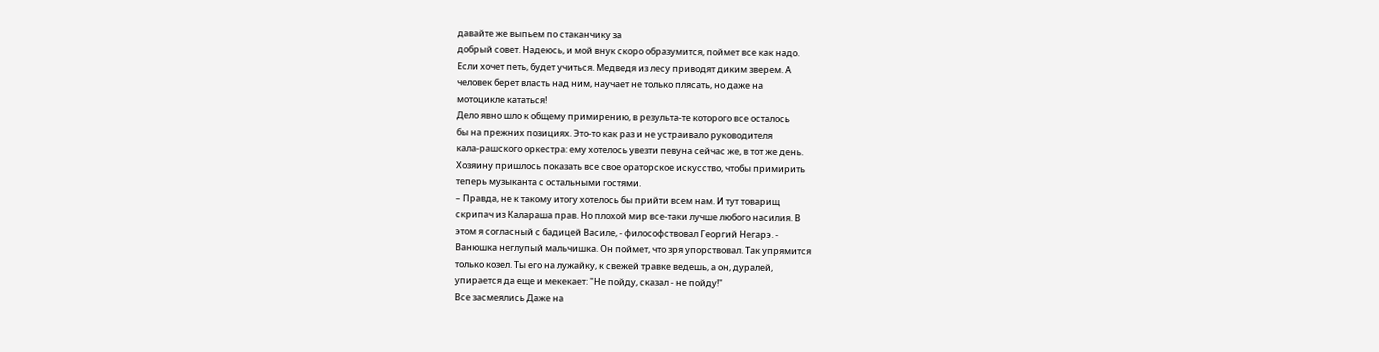давайте же выпьем по стаканчику за
добрый совет. Надеюсь, и мой внук скоро образумится, поймет все как надо.
Если хочет петь, будет учиться. Медведя из лесу приводят диким зверем. А
человек берет власть над ним, научает не только плясать, но даже на
мотоцикле кататься!
Дело явно шло к общему примирению, в результа-те которого все осталось
бы на прежних позициях. Это-то как раз и не устраивало руководителя
кала-рашского оркестра: ему хотелось увезти певуна сейчас же, в тот же день.
Хозяину пришлось показать все свое ораторское искусство, чтобы примирить
теперь музыканта с остальными гостями.
– Правда, не к такому итогу хотелось бы прийти всем нам. И тут товарищ
скрипач из Калараша прав. Но плохой мир все-таки лучше любого насилия. В
этом я согласный с бадицей Василе, - философствовал Георгий Негарэ. -
Ванюшка неглупый мальчишка. Он поймет, что зря упорствовал. Так упрямится
только козел. Ты его на лужайку, к свежей травке ведешь, а он, дуралей,
упирается да еще и мекекает: "Не пойду, сказал - не пойду!"
Все засмеялись Даже на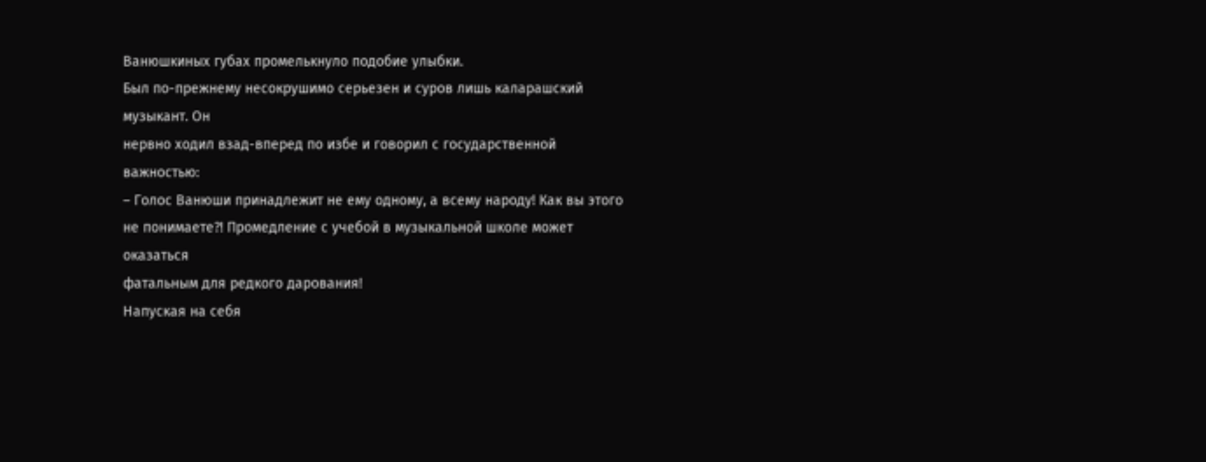Ванюшкиных губах промелькнуло подобие улыбки.
Был по-прежнему несокрушимо серьезен и суров лишь каларашский музыкант. Он
нервно ходил взад-вперед по избе и говорил с государственной важностью:
– Голос Ванюши принадлежит не ему одному, а всему народу! Как вы этого
не понимаете?! Промедление с учебой в музыкальной школе может оказаться
фатальным для редкого дарования!
Напуская на себя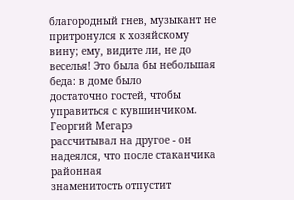благородный гнев, музыкант не притронулся к хозяйскому
вину; ему, видите ли, не до веселья! Это была бы небольшая беда: в доме было
достаточно гостей, чтобы управиться с кувшинчиком. Георгий Мегарэ
рассчитывал на другое - он надеялся, что после стаканчика районная
знаменитость отпустит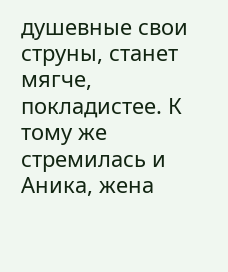душевные свои струны, станет мягче, покладистее. К
тому же стремилась и Аника, жена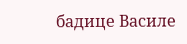бадице Василе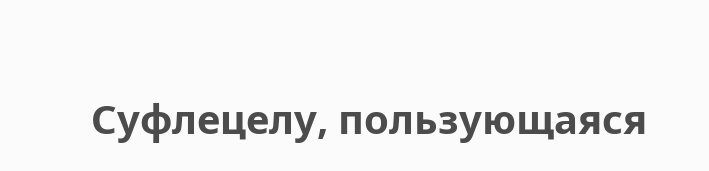Суфлецелу, пользующаяся